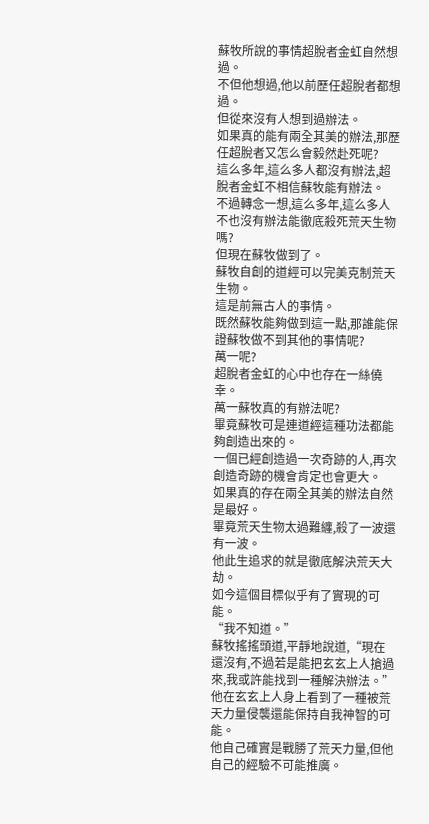蘇牧所說的事情超脫者金虹自然想過。
不但他想過,他以前歷任超脫者都想過。
但從來沒有人想到過辦法。
如果真的能有兩全其美的辦法,那歷任超脫者又怎么會毅然赴死呢?
這么多年,這么多人都沒有辦法,超脫者金虹不相信蘇牧能有辦法。
不過轉念一想,這么多年,這么多人不也沒有辦法能徹底殺死荒天生物嗎?
但現在蘇牧做到了。
蘇牧自創的道經可以完美克制荒天生物。
這是前無古人的事情。
既然蘇牧能夠做到這一點,那誰能保證蘇牧做不到其他的事情呢?
萬一呢?
超脫者金虹的心中也存在一絲僥幸。
萬一蘇牧真的有辦法呢?
畢竟蘇牧可是連道經這種功法都能夠創造出來的。
一個已經創造過一次奇跡的人,再次創造奇跡的機會肯定也會更大。
如果真的存在兩全其美的辦法自然是最好。
畢竟荒天生物太過難纏,殺了一波還有一波。
他此生追求的就是徹底解決荒天大劫。
如今這個目標似乎有了實現的可能。
“我不知道。”
蘇牧搖搖頭道,平靜地說道,“現在還沒有,不過若是能把玄玄上人搶過來,我或許能找到一種解決辦法。”
他在玄玄上人身上看到了一種被荒天力量侵襲還能保持自我神智的可能。
他自己確實是戰勝了荒天力量,但他自己的經驗不可能推廣。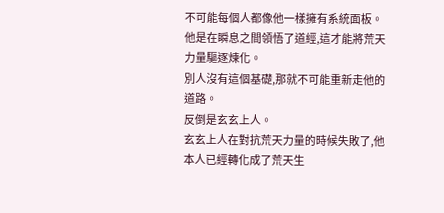不可能每個人都像他一樣擁有系統面板。
他是在瞬息之間領悟了道經,這才能將荒天力量驅逐煉化。
別人沒有這個基礎,那就不可能重新走他的道路。
反倒是玄玄上人。
玄玄上人在對抗荒天力量的時候失敗了,他本人已經轉化成了荒天生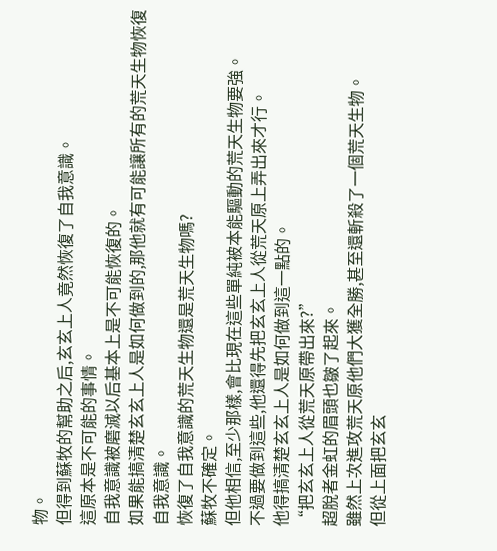物。
但得到蘇牧的幫助之后,玄玄上人竟然恢復了自我意識。
這原本是不可能的事情。
自我意識被磨滅以后基本上是不可能恢復的。
如果能搞清楚玄玄上人是如何做到的,那他就有可能讓所有的荒天生物恢復自我意識。
恢復了自我意識的荒天生物還是荒天生物嗎?
蘇牧不確定。
但他相信,至少那樣,會比現在這些單純被本能驅動的荒天生物要強。
不過要做到這些,他還得先把玄玄上人從荒天原上弄出來才行。
他得搞清楚玄玄上人是如何做到這一點的。
“把玄玄上人從荒天原帶出來?”
超脫者金虹的眉頭也皺了起來。
雖然上次進攻荒天原他們大獲全勝,甚至還斬殺了一個荒天生物。
但從上面把玄玄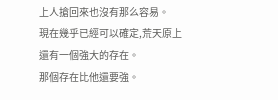上人搶回來也沒有那么容易。
現在幾乎已經可以確定,荒天原上還有一個強大的存在。
那個存在比他還要強。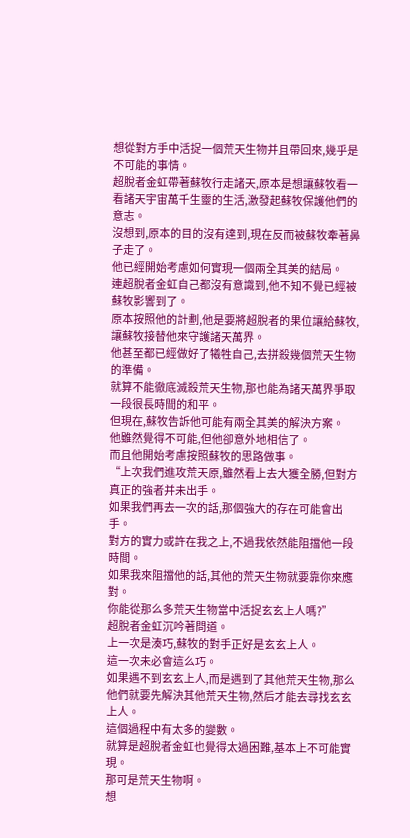想從對方手中活捉一個荒天生物并且帶回來,幾乎是不可能的事情。
超脫者金虹帶著蘇牧行走諸天,原本是想讓蘇牧看一看諸天宇宙萬千生靈的生活,激發起蘇牧保護他們的意志。
沒想到,原本的目的沒有達到,現在反而被蘇牧牽著鼻子走了。
他已經開始考慮如何實現一個兩全其美的結局。
連超脫者金虹自己都沒有意識到,他不知不覺已經被蘇牧影響到了。
原本按照他的計劃,他是要將超脫者的果位讓給蘇牧,讓蘇牧接替他來守護諸天萬界。
他甚至都已經做好了犧牲自己,去拼殺幾個荒天生物的準備。
就算不能徹底滅殺荒天生物,那也能為諸天萬界爭取一段很長時間的和平。
但現在,蘇牧告訴他可能有兩全其美的解決方案。
他雖然覺得不可能,但他卻意外地相信了。
而且他開始考慮按照蘇牧的思路做事。
“上次我們進攻荒天原,雖然看上去大獲全勝,但對方真正的強者并未出手。
如果我們再去一次的話,那個強大的存在可能會出手。
對方的實力或許在我之上,不過我依然能阻擋他一段時間。
如果我來阻擋他的話,其他的荒天生物就要靠你來應對。
你能從那么多荒天生物當中活捉玄玄上人嗎?”
超脫者金虹沉吟著問道。
上一次是湊巧,蘇牧的對手正好是玄玄上人。
這一次未必會這么巧。
如果遇不到玄玄上人,而是遇到了其他荒天生物,那么他們就要先解決其他荒天生物,然后才能去尋找玄玄上人。
這個過程中有太多的變數。
就算是超脫者金虹也覺得太過困難,基本上不可能實現。
那可是荒天生物啊。
想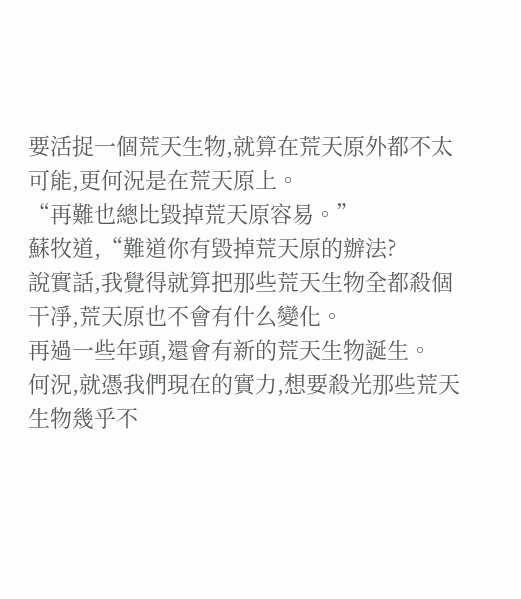要活捉一個荒天生物,就算在荒天原外都不太可能,更何況是在荒天原上。
“再難也總比毀掉荒天原容易。”
蘇牧道,“難道你有毀掉荒天原的辦法?
說實話,我覺得就算把那些荒天生物全都殺個干凈,荒天原也不會有什么變化。
再過一些年頭,還會有新的荒天生物誕生。
何況,就憑我們現在的實力,想要殺光那些荒天生物幾乎不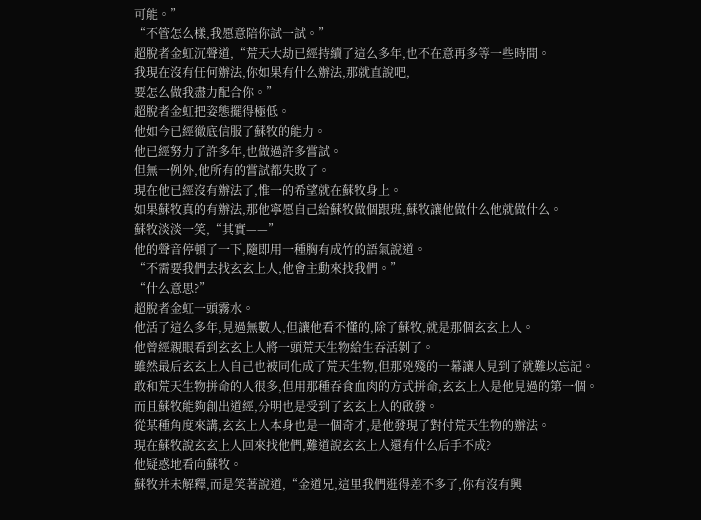可能。”
“不管怎么樣,我愿意陪你試一試。”
超脫者金虹沉聲道,“荒天大劫已經持續了這么多年,也不在意再多等一些時間。
我現在沒有任何辦法,你如果有什么辦法,那就直說吧,
要怎么做我盡力配合你。”
超脫者金虹把姿態擺得極低。
他如今已經徹底信服了蘇牧的能力。
他已經努力了許多年,也做過許多嘗試。
但無一例外,他所有的嘗試都失敗了。
現在他已經沒有辦法了,惟一的希望就在蘇牧身上。
如果蘇牧真的有辦法,那他寧愿自己給蘇牧做個跟班,蘇牧讓他做什么他就做什么。
蘇牧淡淡一笑,“其實——”
他的聲音停頓了一下,隨即用一種胸有成竹的語氣說道。
“不需要我們去找玄玄上人,他會主動來找我們。”
“什么意思?”
超脫者金虹一頭霧水。
他活了這么多年,見過無數人,但讓他看不懂的,除了蘇牧,就是那個玄玄上人。
他曾經親眼看到玄玄上人將一頭荒天生物給生吞活剝了。
雖然最后玄玄上人自己也被同化成了荒天生物,但那兇殘的一幕讓人見到了就難以忘記。
敢和荒天生物拼命的人很多,但用那種吞食血肉的方式拼命,玄玄上人是他見過的第一個。
而且蘇牧能夠創出道經,分明也是受到了玄玄上人的啟發。
從某種角度來講,玄玄上人本身也是一個奇才,是他發現了對付荒天生物的辦法。
現在蘇牧說玄玄上人回來找他們,難道說玄玄上人還有什么后手不成?
他疑惑地看向蘇牧。
蘇牧并未解釋,而是笑著說道,“金道兄,這里我們逛得差不多了,你有沒有興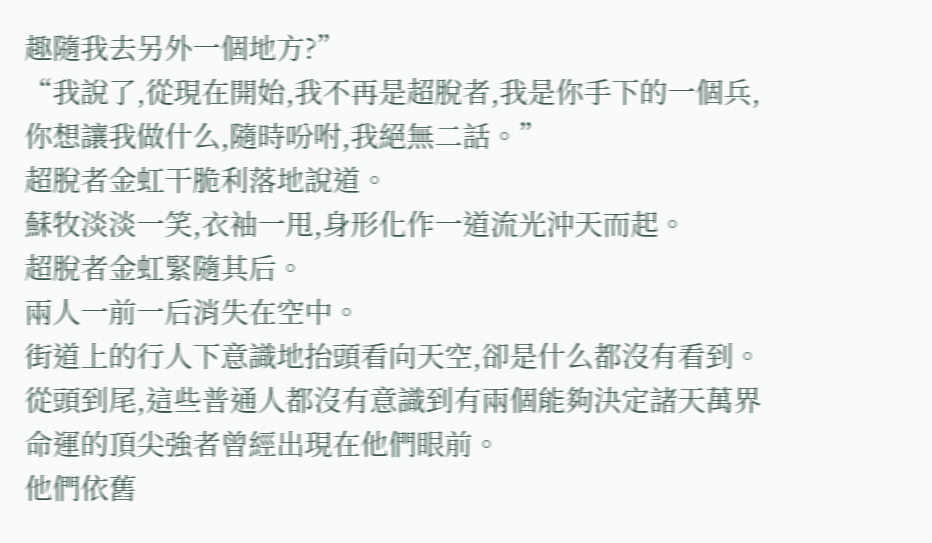趣隨我去另外一個地方?”
“我說了,從現在開始,我不再是超脫者,我是你手下的一個兵,你想讓我做什么,隨時吩咐,我絕無二話。”
超脫者金虹干脆利落地說道。
蘇牧淡淡一笑,衣袖一甩,身形化作一道流光沖天而起。
超脫者金虹緊隨其后。
兩人一前一后消失在空中。
街道上的行人下意識地抬頭看向天空,卻是什么都沒有看到。
從頭到尾,這些普通人都沒有意識到有兩個能夠決定諸天萬界命運的頂尖強者曾經出現在他們眼前。
他們依舊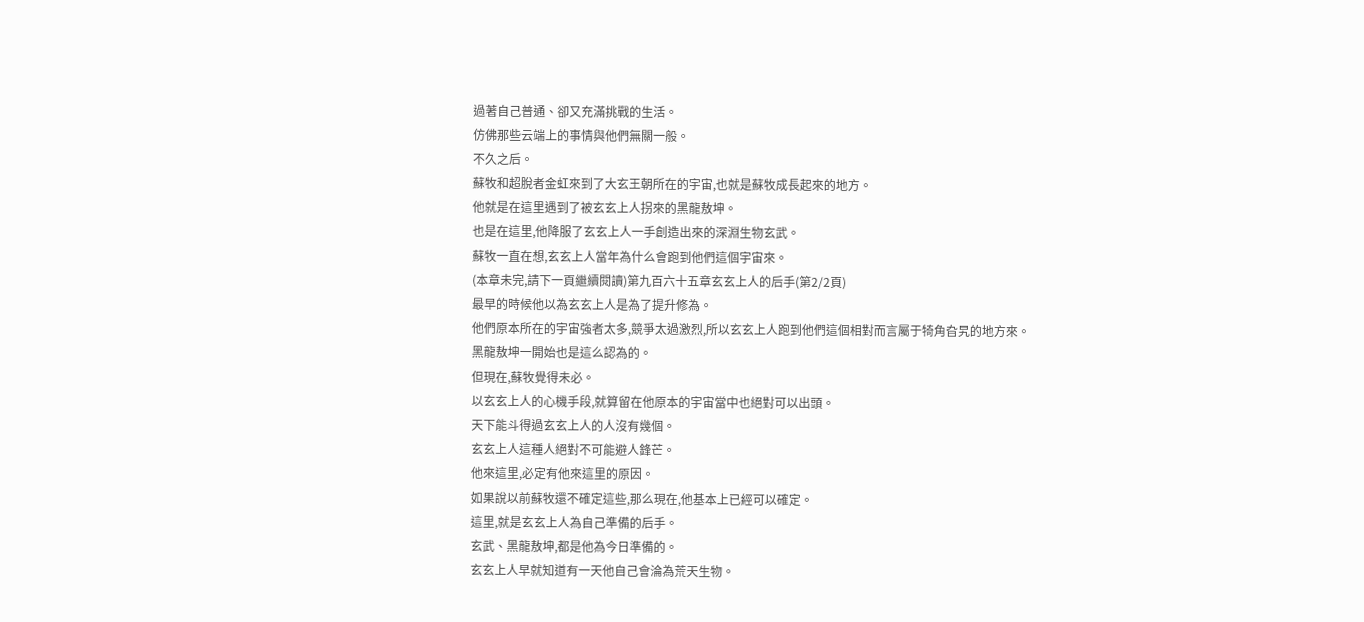過著自己普通、卻又充滿挑戰的生活。
仿佛那些云端上的事情與他們無關一般。
不久之后。
蘇牧和超脫者金虹來到了大玄王朝所在的宇宙,也就是蘇牧成長起來的地方。
他就是在這里遇到了被玄玄上人拐來的黑龍敖坤。
也是在這里,他降服了玄玄上人一手創造出來的深淵生物玄武。
蘇牧一直在想,玄玄上人當年為什么會跑到他們這個宇宙來。
(本章未完,請下一頁繼續閱讀)第九百六十五章玄玄上人的后手(第2/2頁)
最早的時候他以為玄玄上人是為了提升修為。
他們原本所在的宇宙強者太多,競爭太過激烈,所以玄玄上人跑到他們這個相對而言屬于犄角旮旯的地方來。
黑龍敖坤一開始也是這么認為的。
但現在,蘇牧覺得未必。
以玄玄上人的心機手段,就算留在他原本的宇宙當中也絕對可以出頭。
天下能斗得過玄玄上人的人沒有幾個。
玄玄上人這種人絕對不可能避人鋒芒。
他來這里,必定有他來這里的原因。
如果說以前蘇牧還不確定這些,那么現在,他基本上已經可以確定。
這里,就是玄玄上人為自己準備的后手。
玄武、黑龍敖坤,都是他為今日準備的。
玄玄上人早就知道有一天他自己會淪為荒天生物。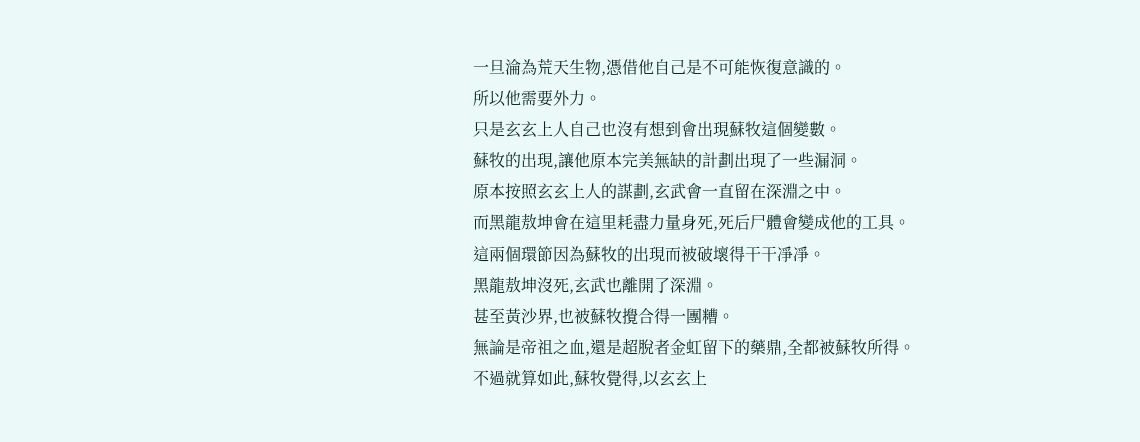一旦淪為荒天生物,憑借他自己是不可能恢復意識的。
所以他需要外力。
只是玄玄上人自己也沒有想到會出現蘇牧這個變數。
蘇牧的出現,讓他原本完美無缺的計劃出現了一些漏洞。
原本按照玄玄上人的謀劃,玄武會一直留在深淵之中。
而黑龍敖坤會在這里耗盡力量身死,死后尸體會變成他的工具。
這兩個環節因為蘇牧的出現而被破壞得干干凈凈。
黑龍敖坤沒死,玄武也離開了深淵。
甚至黃沙界,也被蘇牧攪合得一團糟。
無論是帝祖之血,還是超脫者金虹留下的藥鼎,全都被蘇牧所得。
不過就算如此,蘇牧覺得,以玄玄上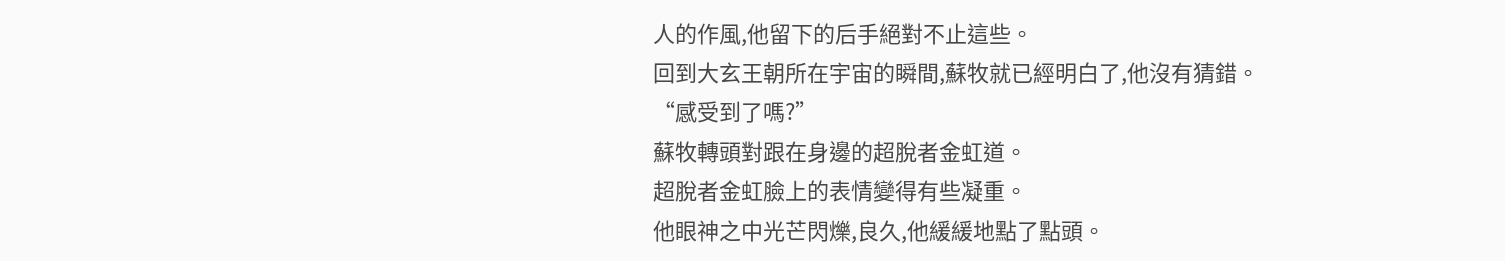人的作風,他留下的后手絕對不止這些。
回到大玄王朝所在宇宙的瞬間,蘇牧就已經明白了,他沒有猜錯。
“感受到了嗎?”
蘇牧轉頭對跟在身邊的超脫者金虹道。
超脫者金虹臉上的表情變得有些凝重。
他眼神之中光芒閃爍,良久,他緩緩地點了點頭。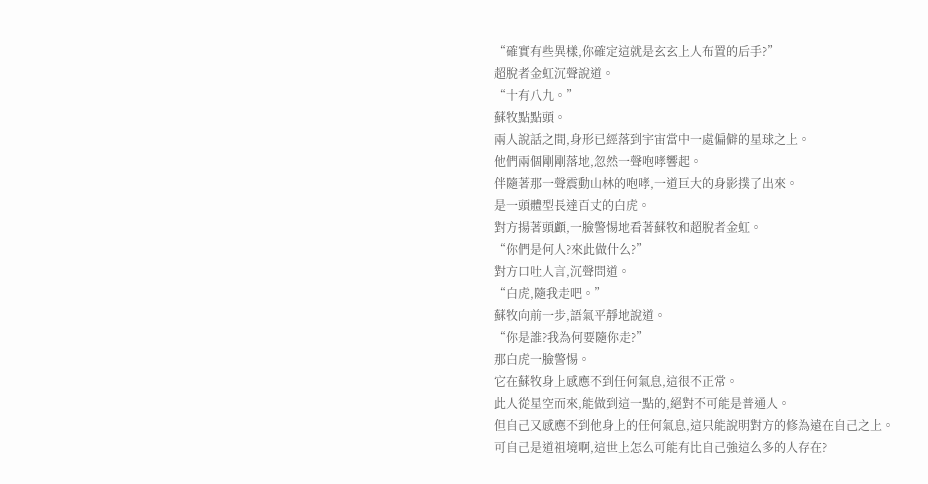“確實有些異樣,你確定這就是玄玄上人布置的后手?”
超脫者金虹沉聲說道。
“十有八九。”
蘇牧點點頭。
兩人說話之間,身形已經落到宇宙當中一處偏僻的星球之上。
他們兩個剛剛落地,忽然一聲咆哮響起。
伴隨著那一聲震動山林的咆哮,一道巨大的身影撲了出來。
是一頭體型長達百丈的白虎。
對方揚著頭顱,一臉警惕地看著蘇牧和超脫者金虹。
“你們是何人?來此做什么?”
對方口吐人言,沉聲問道。
“白虎,隨我走吧。”
蘇牧向前一步,語氣平靜地說道。
“你是誰?我為何要隨你走?”
那白虎一臉警惕。
它在蘇牧身上感應不到任何氣息,這很不正常。
此人從星空而來,能做到這一點的,絕對不可能是普通人。
但自己又感應不到他身上的任何氣息,這只能說明對方的修為遠在自己之上。
可自己是道祖境啊,這世上怎么可能有比自己強這么多的人存在?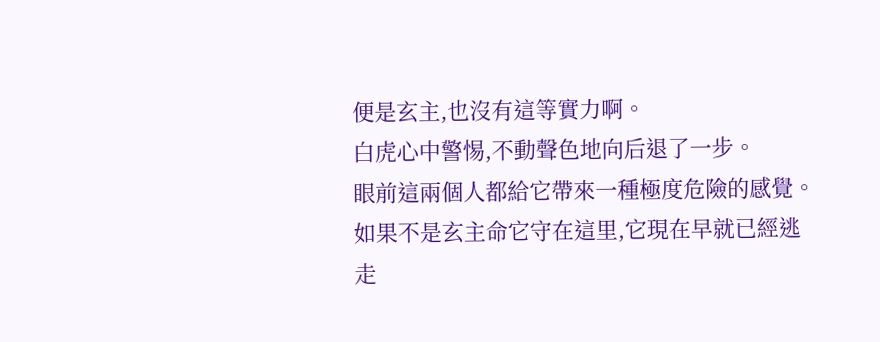便是玄主,也沒有這等實力啊。
白虎心中警惕,不動聲色地向后退了一步。
眼前這兩個人都給它帶來一種極度危險的感覺。
如果不是玄主命它守在這里,它現在早就已經逃走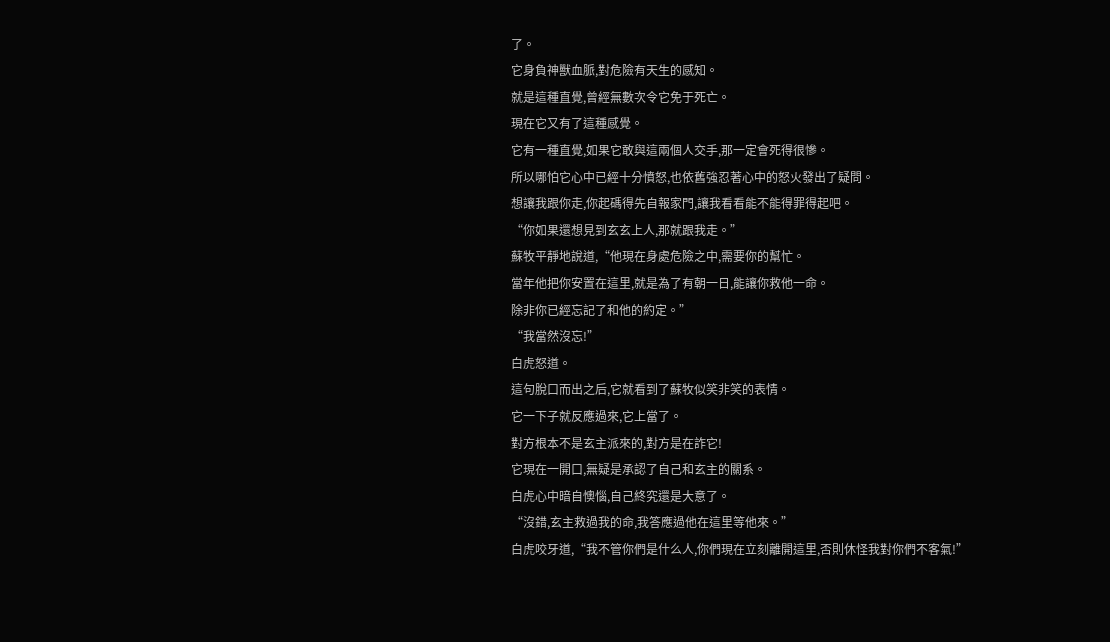了。
它身負神獸血脈,對危險有天生的感知。
就是這種直覺,曾經無數次令它免于死亡。
現在它又有了這種感覺。
它有一種直覺,如果它敢與這兩個人交手,那一定會死得很慘。
所以哪怕它心中已經十分憤怒,也依舊強忍著心中的怒火發出了疑問。
想讓我跟你走,你起碼得先自報家門,讓我看看能不能得罪得起吧。
“你如果還想見到玄玄上人,那就跟我走。”
蘇牧平靜地說道,“他現在身處危險之中,需要你的幫忙。
當年他把你安置在這里,就是為了有朝一日,能讓你救他一命。
除非你已經忘記了和他的約定。”
“我當然沒忘!”
白虎怒道。
這句脫口而出之后,它就看到了蘇牧似笑非笑的表情。
它一下子就反應過來,它上當了。
對方根本不是玄主派來的,對方是在詐它!
它現在一開口,無疑是承認了自己和玄主的關系。
白虎心中暗自懊惱,自己終究還是大意了。
“沒錯,玄主救過我的命,我答應過他在這里等他來。”
白虎咬牙道,“我不管你們是什么人,你們現在立刻離開這里,否則休怪我對你們不客氣!”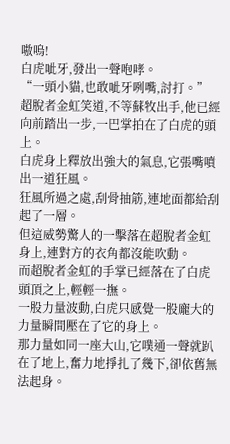嗷嗚!
白虎呲牙,發出一聲咆哮。
“一頭小貓,也敢呲牙咧嘴,討打。”
超脫者金虹笑道,不等蘇牧出手,他已經向前踏出一步,一巴掌拍在了白虎的頭上。
白虎身上釋放出強大的氣息,它張嘴噴出一道狂風。
狂風所過之處,刮骨抽筋,連地面都給刮起了一層。
但這威勢驚人的一擊落在超脫者金虹身上,連對方的衣角都沒能吹動。
而超脫者金虹的手掌已經落在了白虎頭頂之上,輕輕一撫。
一股力量波動,白虎只感覺一股龐大的力量瞬間壓在了它的身上。
那力量如同一座大山,它噗通一聲就趴在了地上,奮力地掙扎了幾下,卻依舊無法起身。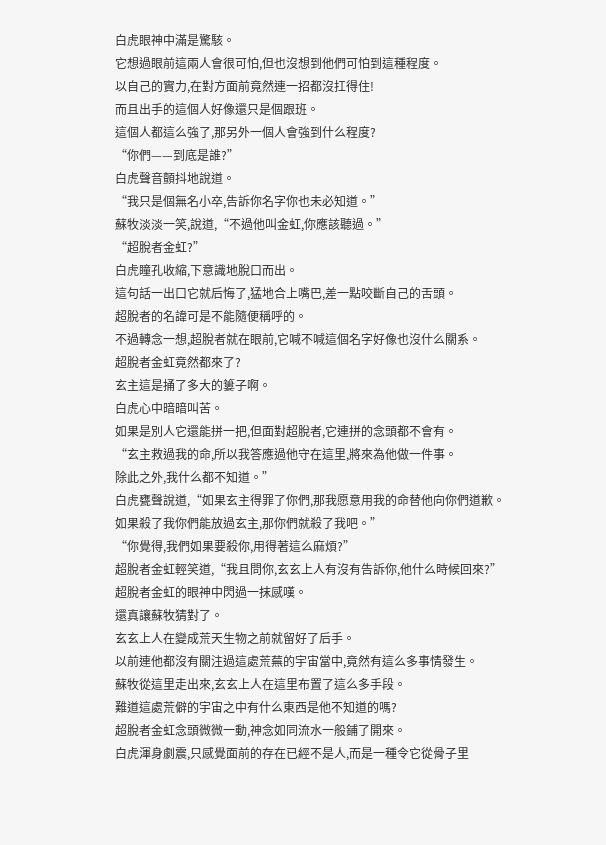白虎眼神中滿是驚駭。
它想過眼前這兩人會很可怕,但也沒想到他們可怕到這種程度。
以自己的實力,在對方面前竟然連一招都沒扛得住!
而且出手的這個人好像還只是個跟班。
這個人都這么強了,那另外一個人會強到什么程度?
“你們——到底是誰?”
白虎聲音顫抖地說道。
“我只是個無名小卒,告訴你名字你也未必知道。”
蘇牧淡淡一笑,說道,“不過他叫金虹,你應該聽過。”
“超脫者金虹?”
白虎瞳孔收縮,下意識地脫口而出。
這句話一出口它就后悔了,猛地合上嘴巴,差一點咬斷自己的舌頭。
超脫者的名諱可是不能隨便稱呼的。
不過轉念一想,超脫者就在眼前,它喊不喊這個名字好像也沒什么關系。
超脫者金虹竟然都來了?
玄主這是捅了多大的簍子啊。
白虎心中暗暗叫苦。
如果是別人它還能拼一把,但面對超脫者,它連拼的念頭都不會有。
“玄主救過我的命,所以我答應過他守在這里,將來為他做一件事。
除此之外,我什么都不知道。”
白虎甕聲說道,“如果玄主得罪了你們,那我愿意用我的命替他向你們道歉。
如果殺了我你們能放過玄主,那你們就殺了我吧。”
“你覺得,我們如果要殺你,用得著這么麻煩?”
超脫者金虹輕笑道,“我且問你,玄玄上人有沒有告訴你,他什么時候回來?”
超脫者金虹的眼神中閃過一抹感嘆。
還真讓蘇牧猜對了。
玄玄上人在變成荒天生物之前就留好了后手。
以前連他都沒有關注過這處荒蕪的宇宙當中,竟然有這么多事情發生。
蘇牧從這里走出來,玄玄上人在這里布置了這么多手段。
難道這處荒僻的宇宙之中有什么東西是他不知道的嗎?
超脫者金虹念頭微微一動,神念如同流水一般鋪了開來。
白虎渾身劇震,只感覺面前的存在已經不是人,而是一種令它從骨子里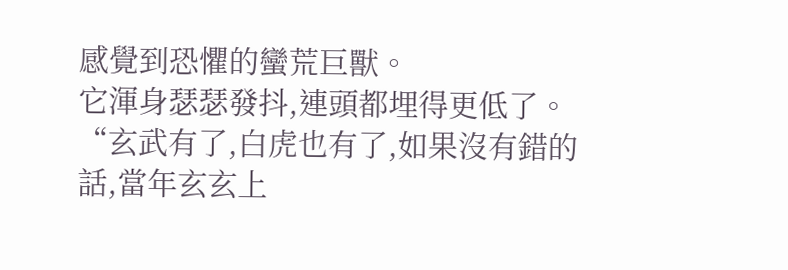感覺到恐懼的蠻荒巨獸。
它渾身瑟瑟發抖,連頭都埋得更低了。
“玄武有了,白虎也有了,如果沒有錯的話,當年玄玄上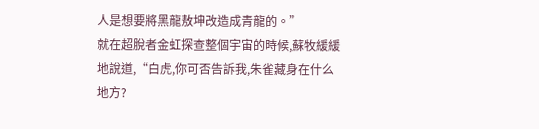人是想要將黑龍敖坤改造成青龍的。”
就在超脫者金虹探查整個宇宙的時候,蘇牧緩緩地說道,“白虎,你可否告訴我,朱雀藏身在什么地方?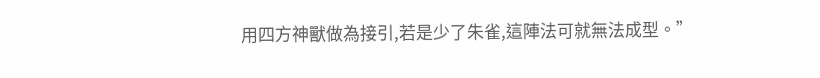用四方神獸做為接引,若是少了朱雀,這陣法可就無法成型。”